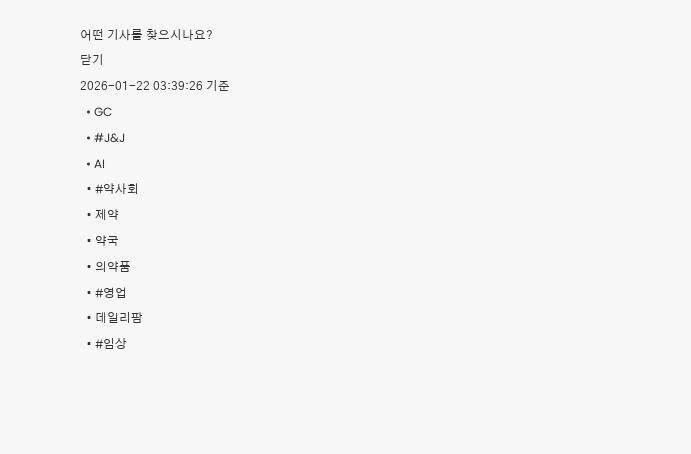어떤 기사를 찾으시나요?
닫기
2026-01-22 03:39:26 기준
  • GC
  • #J&J
  • AI
  • #약사회
  • 제약
  • 약국
  • 의약품
  • #영업
  • 데일리팜
  • #임상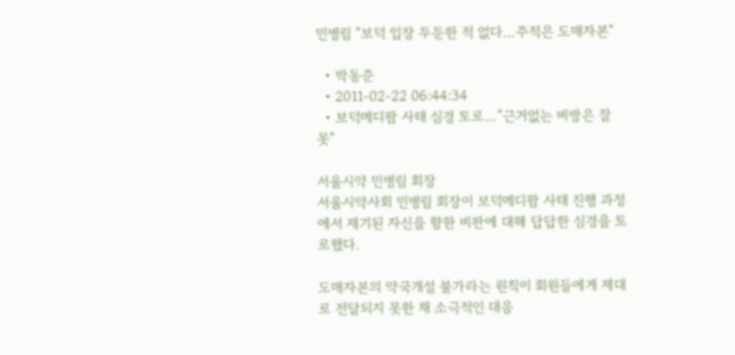민병림 "보덕 입장 두둔한 적 없다…주적은 도매자본"

  • 박동준
  • 2011-02-22 06:44:34
  • 보덕메디팜 사태 심경 토로…"근거없는 비방은 잘못"

서울시약 민병림 회장
서울시약사회 민병림 회장이 보덕메디팜 사태 진행 과정에서 제기된 자신을 향한 비판에 대해 답답한 심경을 토로했다.

도매자본의 약국개설 불가라는 원칙이 회원들에게 제대로 전달되지 못한 채 소극적인 대응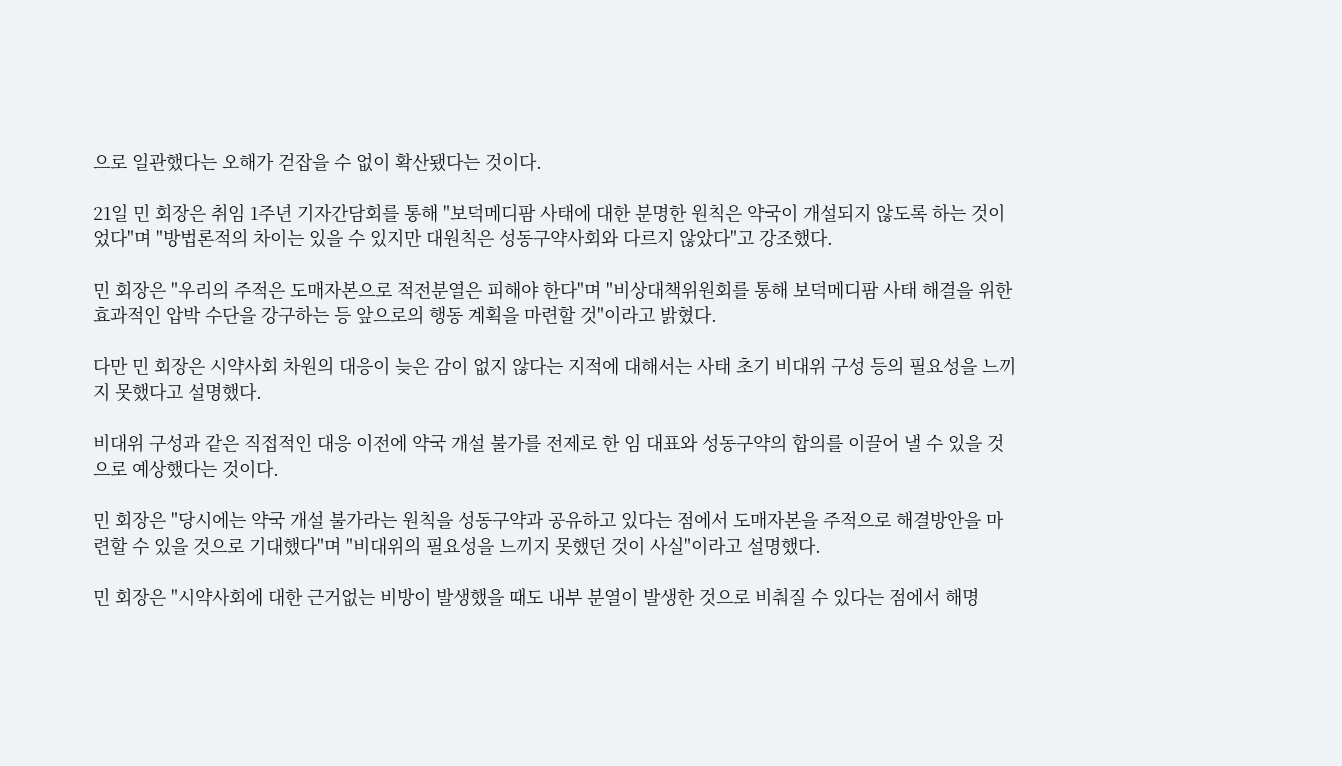으로 일관했다는 오해가 걷잡을 수 없이 확산됐다는 것이다.

21일 민 회장은 취임 1주년 기자간담회를 통해 "보덕메디팜 사태에 대한 분명한 원칙은 약국이 개설되지 않도록 하는 것이었다"며 "방법론적의 차이는 있을 수 있지만 대원칙은 성동구약사회와 다르지 않았다"고 강조했다.

민 회장은 "우리의 주적은 도매자본으로 적전분열은 피해야 한다"며 "비상대책위원회를 통해 보덕메디팜 사태 해결을 위한 효과적인 압박 수단을 강구하는 등 앞으로의 행동 계획을 마련할 것"이라고 밝혔다.

다만 민 회장은 시약사회 차원의 대응이 늦은 감이 없지 않다는 지적에 대해서는 사태 초기 비대위 구성 등의 필요성을 느끼지 못했다고 설명했다.

비대위 구성과 같은 직접적인 대응 이전에 약국 개설 불가를 전제로 한 임 대표와 성동구약의 합의를 이끌어 낼 수 있을 것으로 예상했다는 것이다.

민 회장은 "당시에는 약국 개설 불가라는 원칙을 성동구약과 공유하고 있다는 점에서 도매자본을 주적으로 해결방안을 마련할 수 있을 것으로 기대했다"며 "비대위의 필요성을 느끼지 못했던 것이 사실"이라고 설명했다.

민 회장은 "시약사회에 대한 근거없는 비방이 발생했을 때도 내부 분열이 발생한 것으로 비춰질 수 있다는 점에서 해명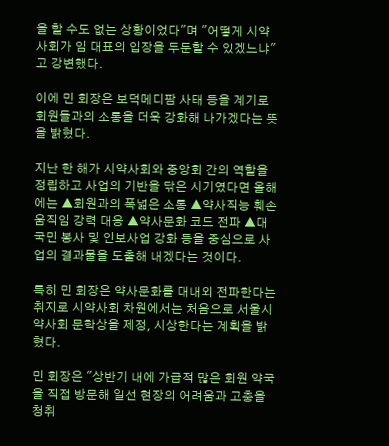을 할 수도 없는 상황이었다"며 "어떻게 시약사회가 임 대표의 입장을 두둔할 수 있겠느냐"고 강변했다.

이에 민 회장은 보덕메디팜 사태 등을 계기로 회원들과의 소통을 더욱 강화해 나가겠다는 뜻을 밝혔다.

지난 한 해가 시약사회와 중앙회 간의 역할을 정립하고 사업의 기반을 닦은 시기였다면 올해에는 ▲회원과의 폭넓은 소통 ▲약사직능 훼손 움직임 강력 대응 ▲약사문화 코드 전파 ▲대국민 봉사 및 인보사업 강화 등을 중심으로 사업의 결과물을 도출해 내겠다는 것이다.

특히 민 회장은 약사문화를 대내외 전파한다는 취지로 시약사회 차원에서는 처음으로 서울시약사회 문학상을 제정, 시상한다는 계획을 밝혔다.

민 회장은 "상반기 내에 가급적 많은 회원 약국을 직접 방문해 일선 현장의 어려움과 고충을 청취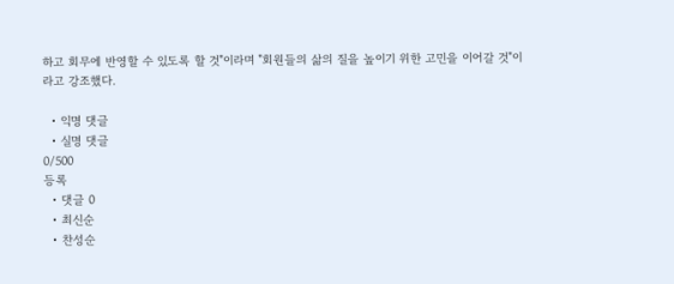하고 회무에 반영할 수 있도록 할 것"이라며 "회원들의 삶의 질을 높이기 위한 고민을 이어갈 것"이라고 강조했다.

  • 익명 댓글
  • 실명 댓글
0/500
등록
  • 댓글 0
  • 최신순
  • 찬성순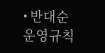• 반대순
운영규칙